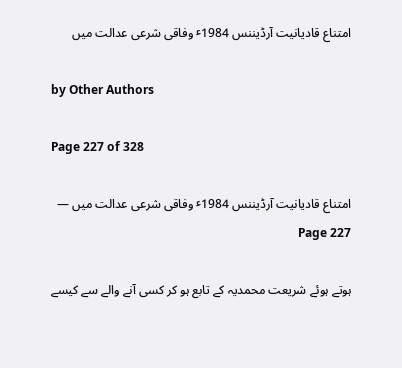امتناع قادیانیت آرڈیننس 1984ٴ وفاقی شرعی عدالت میں

by Other Authors

Page 227 of 328

امتناع قادیانیت آرڈیننس 1984ٴ وفاقی شرعی عدالت میں — Page 227

ہوتے ہوئے شریعت محمدیہ کے تابع ہو کر کسی آنے والے سے کیسے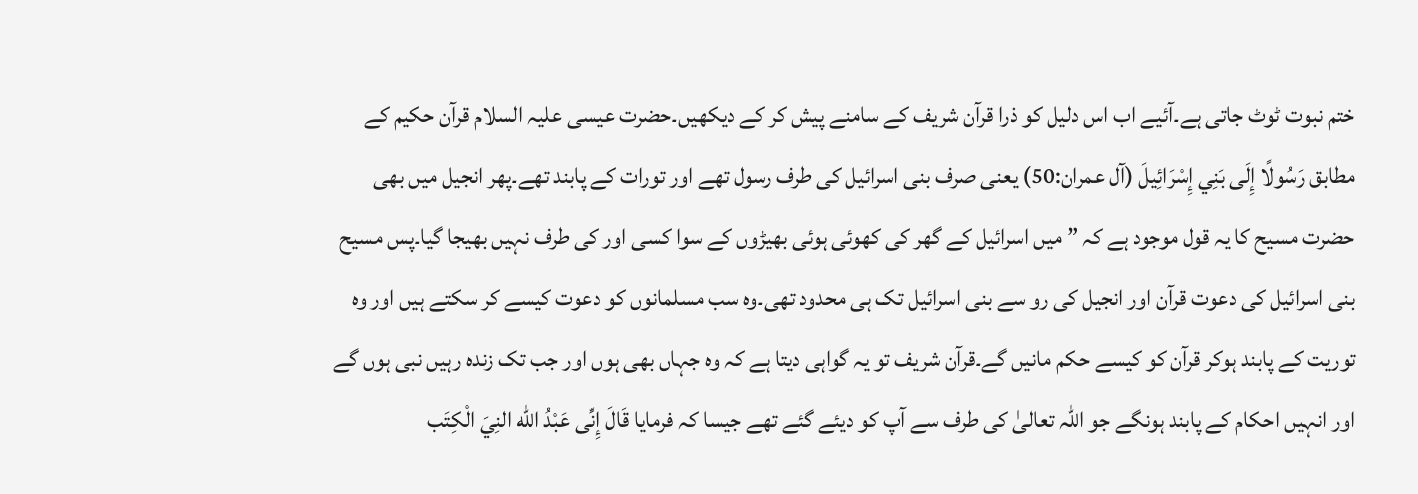ختم نبوت ٹوٹ جاتی ہے۔آئیے اب اس دلیل کو ذرا قرآن شریف کے سامنے پیش کر کے دیکھیں۔حضرت عیسی علیہ السلام قرآن حکیم کے مطابق رَسُولًا إِلَى بَنِي إِسْرَائِيلَ (آل عمران:50) یعنی صرف بنی اسرائیل کی طرف رسول تھے اور تورات کے پابند تھے۔پھر انجیل میں بھی حضرت مسیح کا یہ قول موجود ہے کہ ” میں اسرائیل کے گھر کی کھوئی ہوئی بھیڑوں کے سوا کسی اور کی طرف نہیں بھیجا گیا۔پس مسیح بنی اسرائیل کی دعوت قرآن اور انجیل کی رو سے بنی اسرائیل تک ہی محدود تھی۔وہ سب مسلمانوں کو دعوت کیسے کر سکتے ہیں اور وہ توریت کے پابند ہوکر قرآن کو کیسے حکم مانیں گے۔قرآن شریف تو یہ گواہی دیتا ہے کہ وہ جہاں بھی ہوں اور جب تک زندہ رہیں نبی ہوں گے اور انہیں احکام کے پابند ہونگے جو اللہ تعالیٰ کی طرف سے آپ کو دیئے گئے تھے جیسا کہ فرمایا قَالَ إِنِّی عَبْدُ الله النِيَ الْكِتَب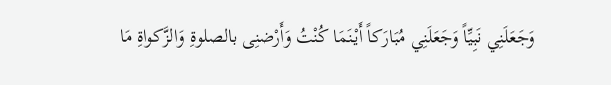وَجَعَلَنِي نَبِيِّاً وَجَعَلَنِي مُبَارَكاً أَيْنَمَا كُنْتُ وَأَرْضنِى بالصلوةِ وَالزَّكواةِ مَا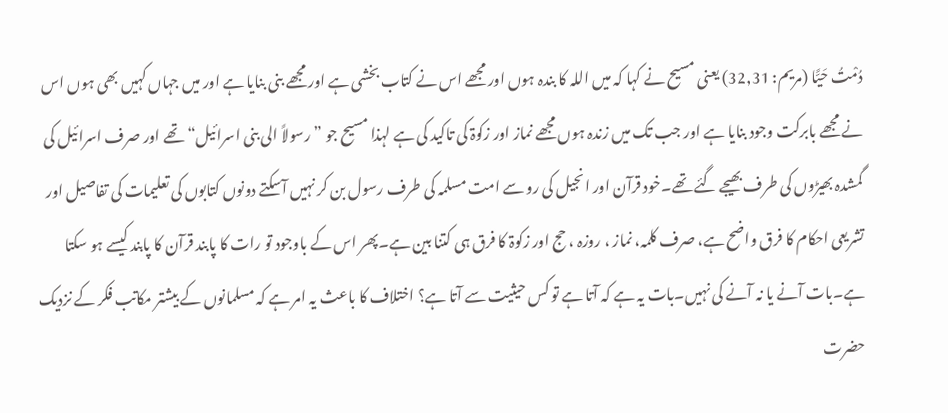دُمْتُ حَيًّا (مريم: 32,31) یعنی مسیح نے کہا کہ میں اللہ کا بندہ ہوں اور مجھے اس نے کتاب بخشی ہے اور مجھے بنی بنایا ہے اور میں جہاں کہیں بھی ہوں اس نے مجھے بابرکت وجود بنایا ہے اور جب تک میں زندہ ہوں مجھے نماز اور زکوۃ کی تاکید کی ہے لہذا مسیح جو ”رسولاً الى بنی اسرائیل“ تھے اور صرف اسرائیل کی گمشدہ بھیڑوں کی طرف بھیجے گئے تھے۔خود قرآن اور انجیل کی رو سے امت مسلمہ کی طرف رسول بن کر نہیں آسکتے دونوں کتابوں کی تعلیمات کی تفاصیل اور تشریعی احکام کا فرق واضح ہے، صرف کلمہ، نماز ، روزہ ، حج اور زکوۃ کا فرق ہی کتنا بین ہے۔پھر اس کے باوجود تو رات کا پابند قرآن کا پابند کیسے ہو سکتا ہے۔بات آنے یا نہ آنے کی نہیں۔بات یہ ہے کہ آتا ہے تو کس حیثیت سے آتا ہے؟ اختلاف کا باعث یہ امر ہے کہ مسلمانوں کے بیشتر مکاتب فکر کے نزدیک حضرت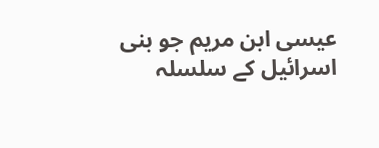عیسی ابن مریم جو بنی اسرائیل کے سلسلہ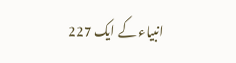انبیاء کے ایک 227